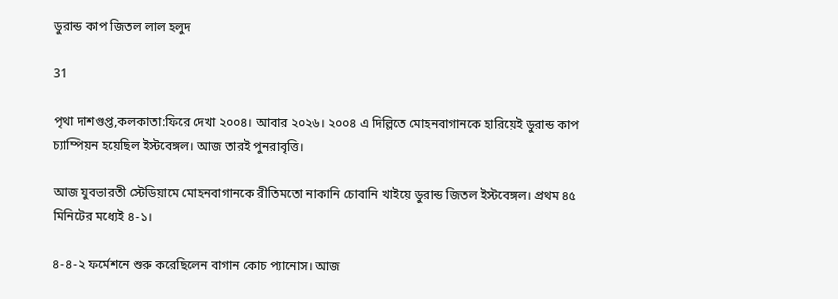ডুরান্ড কাপ জিতল লাল হলুদ

31

পৃথা দাশগুপ্ত,কলকাতা:ফিরে দেখা ২০০৪। আবার ২০২৬। ২০০৪ এ দিল্লিতে মোহনবাগানকে হারিয়েই ডুরান্ড কাপ চ্যাম্পিয়ন হয়েছিল ইস্টবেঙ্গল। আজ তারই পুনরাবৃত্তি।

আজ যুবভারতী স্টেডিয়ামে মোহনবাগানকে রীতিমতো নাকানি চোবানি খাইয়ে ডুরান্ড জিতল ইস্টবেঙ্গল। প্রথম ৪৫ মিনিটের মধ্যেই ৪-১।

৪-৪-২ ফর্মেশনে শুরু করেছিলেন বাগান কোচ প্যানোস। আজ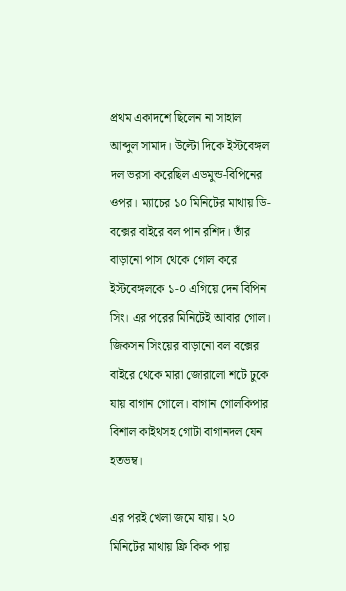প্রথম একাদশে ছিলেন না সাহাল আব্দুল সামাদ। উল্টো দিকে ইস্টবেঙ্গল দল ভরসা করেছিল এডমুন্ড-বিপিনের ওপর। ম্যাচের ১০ মিনিটের মাথায় ডি-বক্সের বাইরে বল পান রশিদ। তাঁর বাড়ানো পাস থেকে গোল করে ইস্টবেঙ্গলকে ১-০ এগিয়ে দেন বিপিন সিং। এর পরের মিনিটেই আবার গোল। জিকসন সিংয়ের বাড়ানো বল বক্সের বাইরে থেকে মারা জোরালো শটে ঢুকে যায় বাগান গোলে। বাগান গোলকিপার বিশাল কাইথসহ গোটা বাগানদল যেন হতভম্ব।

এর পর‌ই খেলা জমে যায়। ২০ মিনিটের মাথায় ফ্রি কিক পায়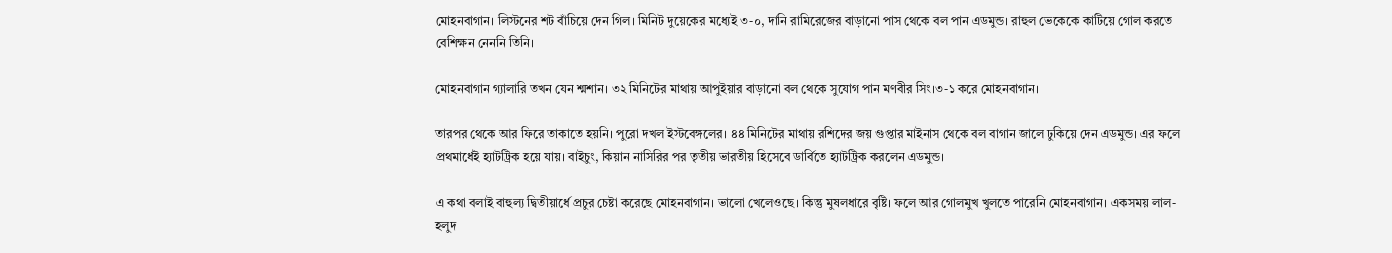মোহনবাগান। লিস্টনের শট বাঁচিয়ে দেন গিল। মিনিট দুয়েকের মধ্যেই ৩-০, দানি রামিরেজের বাড়ানো পাস থেকে বল পান এডমুন্ড। রাহুল ভেকেকে কাটিয়ে গোল করতে বেশিক্ষন নেননি তিনি।

মোহনবাগান গ্যালারি তখন যেন শ্মশান। ৩২ মিনিটের মাথায় আপুইয়ার বাড়ানো বল থেকে সুযোগ পান মণবীর সিং।৩-১ করে মোহনবাগান।

তারপর থেকে আর ফিরে তাকাতে হয়নি। পুরো দখল ইস্টবেঙ্গলের। ৪৪ মিনিটের মাথায় রশিদের জয় গুপ্তার মাইনাস থেকে বল বাগান জালে ঢুকিয়ে দেন এডমুন্ড। এর ফলে প্রথমার্ধেই হ্যাটট্রিক হয়ে যায়। বাইচুং, কিয়ান নাসিরির পর তৃতীয় ভারতীয় হিসেবে ডার্বিতে হ্যাটট্রিক করলেন এডমুন্ড।

এ কথা বলাই বাহুল্য দ্বিতীয়ার্ধে প্রচুর চেষ্টা করেছে মোহনবাগান। ভালো খেলেওছে। কিন্তু মুষলধারে বৃষ্টি। ফলে আর গোলমুখ খুলতে পারেনি মোহনবাগান। একসময় লাল-হলুদ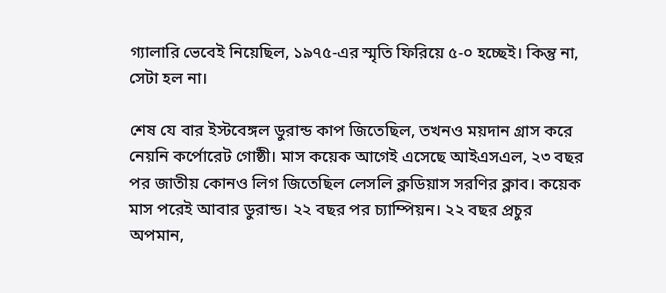গ্যালারি ভেবেই নিয়েছিল, ১৯৭৫-এর স্মৃতি ফিরিয়ে ৫-০ হচ্ছেই। কিন্তু না, সেটা হল না।

শেষ যে বার ইস্টবেঙ্গল ডুরান্ড কাপ জিতেছিল, তখনও ময়দান গ্রাস করে নেয়নি কর্পোরেট গোষ্ঠী। মাস কয়েক আগেই এসেছে আইএসএল, ২৩ বছর পর জাতীয় কোনও লিগ জিতেছিল লেসলি ক্লডিয়াস সরণির ক্লাব। কয়েক মাস পরেই আবার ডুরান্ড। ২২ বছর পর চ্যাম্পিয়ন। ২২ বছর প্রচুর অপমান,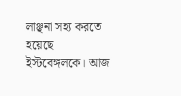লাঞ্ছনা সহ্য করতে হয়েছে ইস্টবেঙ্গলকে। আজ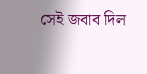সেই জবাব দিল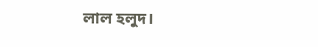লাল হলুদ।